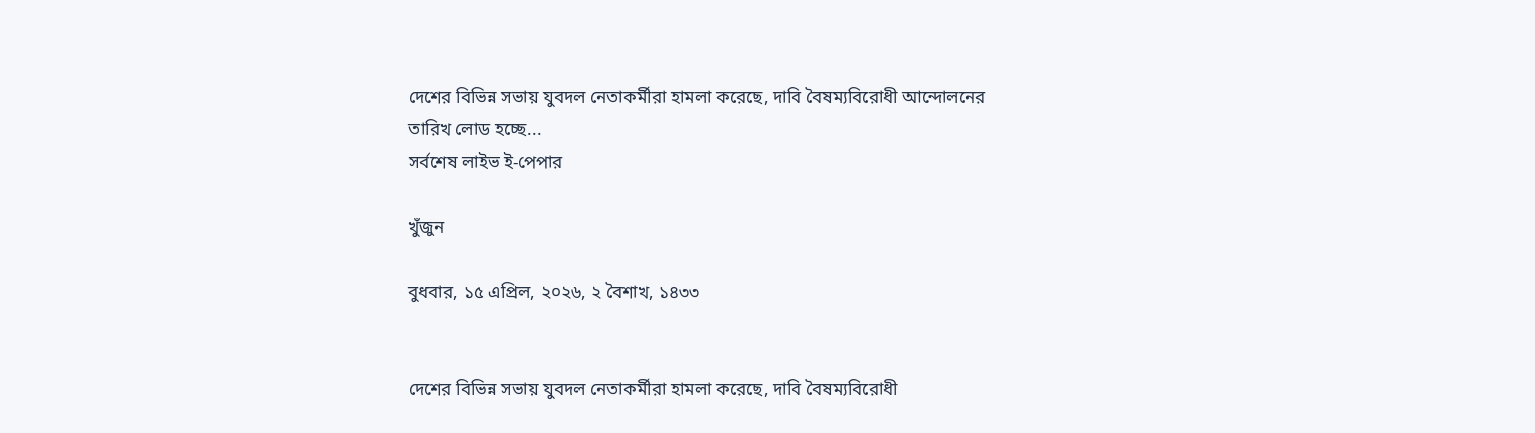দেশের বিভিন্ন সভায় যুবদল নেতাকর্মীরা হামলা করেছে, দাবি বৈষম্যবিরোধী আন্দোলনের
তারিখ লোড হচ্ছে...
সর্বশেষ লাইভ ই-পেপার

খুঁজুন

বুধবার, ১৫ এপ্রিল, ২০২৬, ২ বৈশাখ, ১৪৩৩


দেশের বিভিন্ন সভায় যুবদল নেতাকর্মীরা হামলা করেছে, দাবি বৈষম্যবিরোধী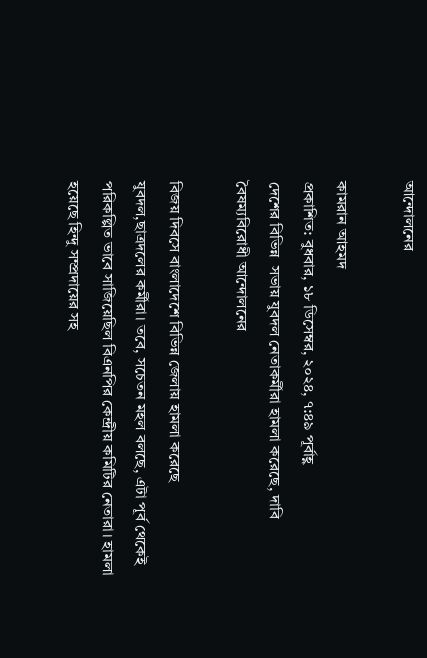আন্দোলনের

কামরান আহমদ
প্রকাশিত: বুধবার, ১৮ ডিসেম্বর, ২০২৪, ৭:৪৯ পূর্বাহ্ণ
দেশের বিভিন্ন  সভায় যুবদল নেতাকর্মীরা হামলা করেছে, দাবি বৈষম্যবিরোধী আন্দোলনের

বিজয় দিবসে বাংলাদেশে বিভিন্ন জেলায় হামলা করেছে যুবদল,ছাত্রদলের কর্মীরা। তবে, সচেতন মহল বলছে, এটা পূর্ব থেকেই পরিকল্পিত ভাবে সাজিয়েছিল বিএনপির কেন্দ্রীয় কমিটির নেতারা। হামলা হয়েছে হিন্দু সম্প্রদায়ের সহ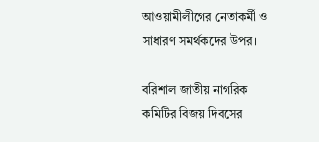আওয়ামীলীগের নেতাকর্মী ও সাধারণ সমর্থকদের উপর।

বরিশাল জাতীয় নাগরিক কমিটির বিজয় দিবসের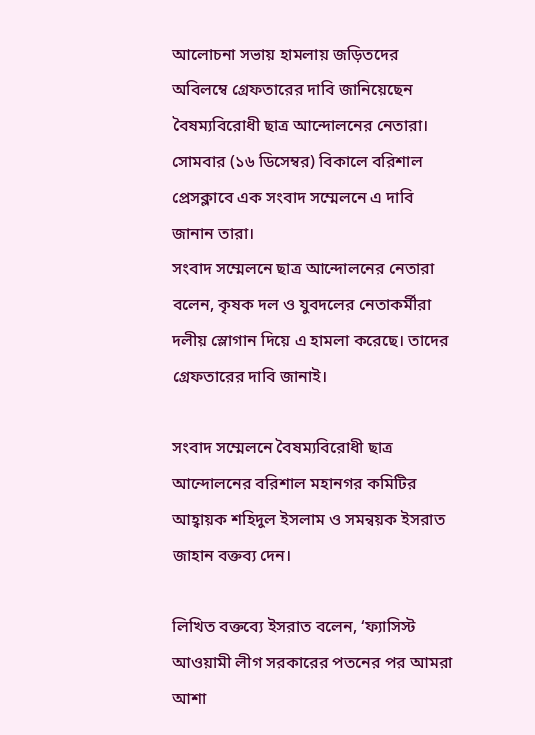আলোচনা সভায় হামলায় জড়িতদের অবিলম্বে গ্রেফতারের দাবি জানিয়েছেন বৈষম্যবিরোধী ছাত্র আন্দোলনের নেতারা। সোমবার (১৬ ডিসেম্বর) বিকালে বরিশাল প্রেসক্লাবে এক সংবাদ সম্মেলনে এ দাবি জানান তারা।
সংবাদ সম্মেলনে ছাত্র আন্দোলনের নেতারা বলেন, কৃষক দল ও যুবদলের নেতাকর্মীরা দলীয় স্লোগান দিয়ে এ হামলা করেছে। তাদের গ্রেফতারের দাবি জানাই।

সংবাদ সম্মেলনে বৈষম্যবিরোধী ছাত্র আন্দোলনের বরিশাল মহানগর কমিটির আহ্বায়ক শহিদুল ইসলাম ও সমন্বয়ক ইসরাত জাহান বক্তব্য দেন।

লিখিত বক্তব্যে ইসরাত বলেন, ‘ফ্যাসিস্ট আওয়ামী লীগ সরকারের পতনের পর আমরা আশা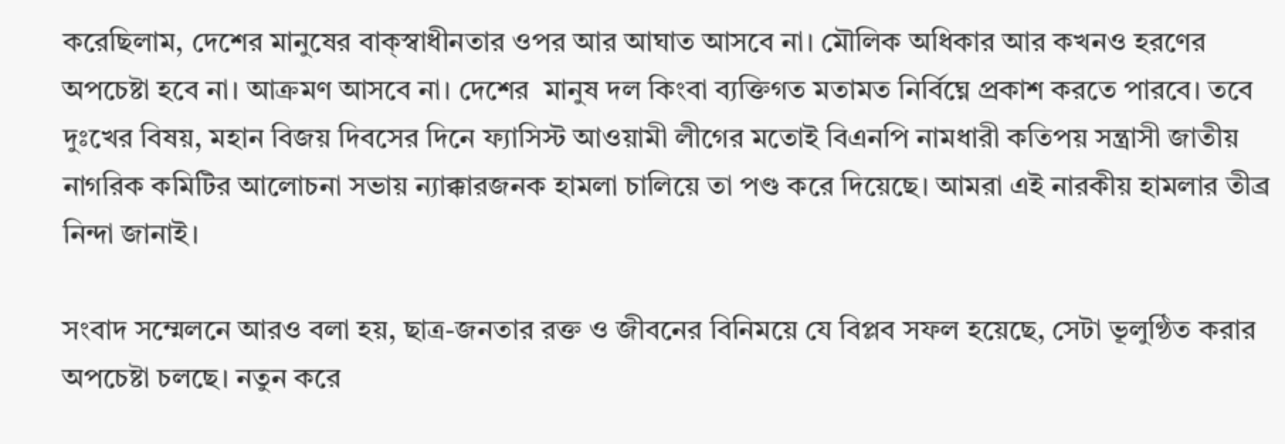করেছিলাম, দেশের মানুষের বাক্‌স্বাধীনতার ওপর আর আঘাত আসবে না। মৌলিক অধিকার আর কখনও হরণের অপচেষ্টা হবে না। আক্রমণ আসবে না। দেশের  মানুষ দল কিংবা ব্যক্তিগত মতামত নির্বিঘ্নে প্রকাশ করতে পারবে। তবে দুঃখের বিষয়, মহান বিজয় দিবসের দিনে ফ্যাসিস্ট আওয়ামী লীগের মতোই বিএনপি নামধারী কতিপয় সন্ত্রাসী জাতীয় নাগরিক কমিটির আলোচনা সভায় ন্যাক্কারজনক হামলা চালিয়ে তা পণ্ড করে দিয়েছে। আমরা এই নারকীয় হামলার তীব্র নিন্দা জানাই।

সংবাদ সম্মেলনে আরও বলা হয়, ছাত্র-জনতার রক্ত ও জীবনের বিনিময়ে যে বিপ্লব সফল হয়েছে, সেটা ভূলুণ্ঠিত করার অপচেষ্টা চলছে। নতুন করে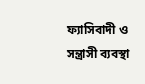ফ্যাসিবাদী ও সন্ত্রাসী ব্যবস্থা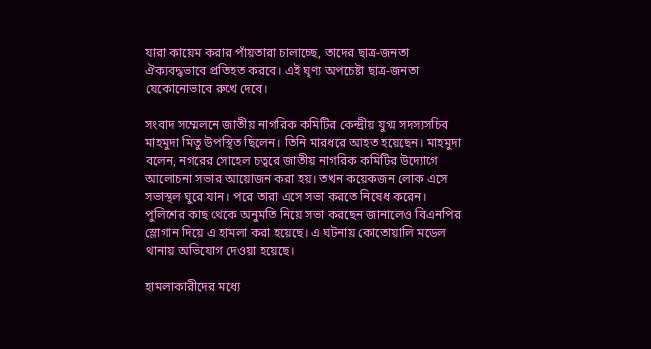যারা কায়েম করার পাঁয়তারা চালাচ্ছে, তাদের ছাত্র-জনতা ঐক্যবদ্ধভাবে প্রতিহত করবে। এই ঘৃণ্য অপচেষ্টা ছাত্র-জনতা যেকোনোভাবে রুখে দেবে।

সংবাদ সম্মেলনে জাতীয় নাগরিক কমিটির কেন্দ্রীয় যুগ্ম সদস্যসচিব মাহমুদা মিতু উপস্থিত ছিলেন। তিনি মারধরে আহত হয়েছেন। মাহমুদা বলেন, নগরের সোহেল চত্বরে জাতীয় নাগরিক কমিটির উদ্যোগে আলোচনা সভার আয়োজন করা হয়। তখন কয়েকজন লোক এসে সভাস্থল ঘুরে যান। পরে তারা এসে সভা করতে নিষেধ করেন। পুলিশের কাছ থেকে অনুমতি নিয়ে সভা করছেন জানালেও বিএনপির স্লোগান দিয়ে এ হামলা করা হয়েছে। এ ঘটনায় কোতোয়ালি মডেল থানায় অভিযোগ দেওয়া হয়েছে।

হামলাকারীদের মধ্যে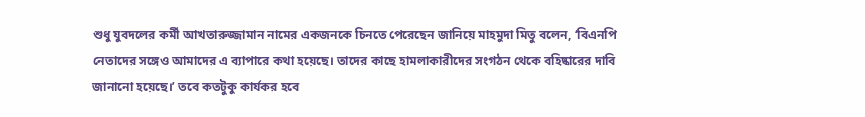শুধু যুবদলের কর্মী আখতারুজ্জামান নামের একজনকে চিনতে পেরেছেন জানিয়ে মাহমুদা মিতু বলেন, ‘বিএনপি নেতাদের সঙ্গেও আমাদের এ ব্যাপারে কথা হয়েছে। তাদের কাছে হামলাকারীদের সংগঠন থেকে বহিষ্কারের দাবি জানানো হয়েছে।’ তবে কতটুকু কার্যকর হবে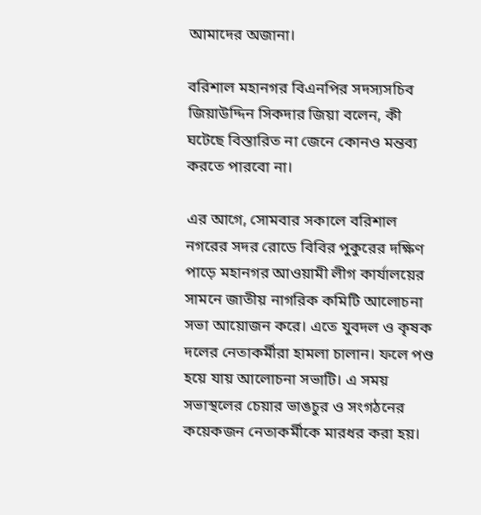আমাদের অজানা।

বরিশাল মহানগর বিএনপির সদস্যসচিব জিয়াউদ্দিন সিকদার জিয়া বলেন, কী ঘটেছে বিস্তারিত না জেনে কোনও মন্তব্য করতে পারবো না।

এর আগে, সোমবার সকালে বরিশাল নগরের সদর রোডে বিবির পুকুরের দক্ষিণ পাড়ে মহানগর আওয়ামী লীগ কার্যালয়ের সামনে জাতীয় নাগরিক কমিটি আলোচনা সভা আয়োজন করে। এতে যুবদল ও কৃষক দলের নেতাকর্মীরা হামলা চালান। ফলে পণ্ড হয়ে যায় আলোচনা সভাটি। এ সময় সভাস্থলের চেয়ার ভাঙচুর ও সংগঠনের কয়েকজন নেতাকর্মীকে মারধর করা হয়।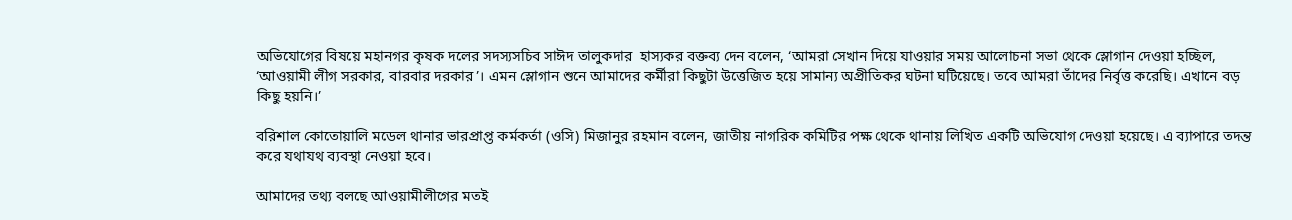অভিযোগের বিষয়ে মহানগর কৃষক দলের সদস্যসচিব সাঈদ তালুকদার  হাস্যকর বক্তব্য দেন বলেন, ‘আমরা সেখান দিয়ে যাওয়ার সময় আলোচনা সভা থেকে স্লোগান দেওয়া হচ্ছিল, ‘আওয়ামী লীগ সরকার, বারবার দরকার’। এমন স্লোগান শুনে আমাদের কর্মীরা কিছুটা উত্তেজিত হয়ে সামান্য অপ্রীতিকর ঘটনা ঘটিয়েছে। তবে আমরা তাঁদের নির্বৃত্ত করেছি। এখানে বড় কিছু হয়নি।’

বরিশাল কোতোয়ালি মডেল থানার ভারপ্রাপ্ত কর্মকর্তা (ওসি) মিজানুর রহমান বলেন, জাতীয় নাগরিক কমিটির পক্ষ থেকে থানায় লিখিত একটি অভিযোগ দেওয়া হয়েছে। এ ব্যাপারে তদন্ত করে যথাযথ ব্যবস্থা নেওয়া হবে।

আমাদের তথ্য বলছে আওয়ামীলীগের মতই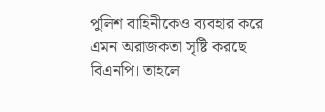পুলিশ বাহিনীকেও ব্যবহার করে এমন অরাজকতা সৃষ্টি করছে বিএনপি। তাহলে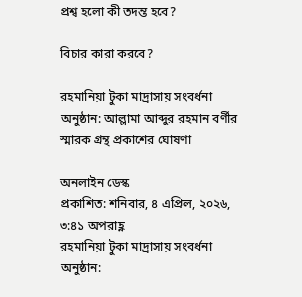প্রশ্ব হলো কী তদন্ত হবে?

বিচার কারা করবে?

রহমানিয়া টুকা মাদ্রাসায় সংবর্ধনা অনুষ্ঠান: আল্লামা আব্দুর রহমান বর্ণীর স্মারক গ্রন্থ প্রকাশের ঘোষণা

অনলাইন ডেস্ক
প্রকাশিত: শনিবার, ৪ এপ্রিল, ২০২৬, ৩:৪১ অপরাহ্ণ
রহমানিয়া টুকা মাদ্রাসায় সংবর্ধনা অনুষ্ঠান: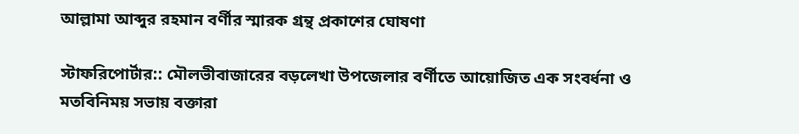আল্লামা আব্দুর রহমান বর্ণীর স্মারক গ্রন্থ প্রকাশের ঘোষণা

স্টাফরিপোর্টার:: মৌলভীবাজারের বড়লেখা উপজেলার বর্ণীতে আয়োজিত এক সংবর্ধনা ও মতবিনিময় সভায় বক্তারা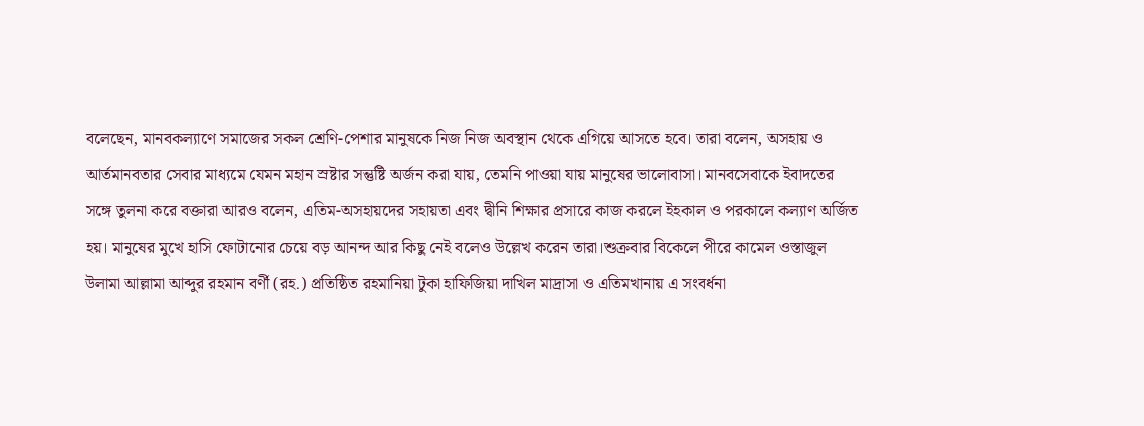বলেছেন, মানবকল্যাণে সমাজের সকল শ্রেণি-পেশার মানুষকে নিজ নিজ অবস্থান থেকে এগিয়ে আসতে হবে। তারা বলেন, অসহায় ও আর্তমানবতার সেবার মাধ্যমে যেমন মহান স্রষ্টার সন্তুষ্টি অর্জন করা যায়, তেমনি পাওয়া যায় মানুষের ভালোবাসা। মানবসেবাকে ইবাদতের সঙ্গে তুলনা করে বক্তারা আরও বলেন, এতিম-অসহায়দের সহায়তা এবং দ্বীনি শিক্ষার প্রসারে কাজ করলে ইহকাল ও পরকালে কল্যাণ অর্জিত হয়। মানুষের মুখে হাসি ফোটানোর চেয়ে বড় আনন্দ আর কিছু নেই বলেও উল্লেখ করেন তারা।শুক্রবার বিকেলে পীরে কামেল ওস্তাজুল উলামা আল্লামা আব্দুর রহমান বর্ণী (রহ.) প্রতিষ্ঠিত রহমানিয়া টুকা হাফিজিয়া দাখিল মাদ্রাসা ও এতিমখানায় এ সংবর্ধনা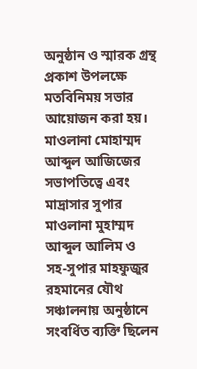অনুষ্ঠান ও স্মারক গ্রন্থ প্রকাশ উপলক্ষে মতবিনিময় সভার আয়োজন করা হয়।
মাওলানা মোহাম্মদ আব্দুল আজিজের সভাপতিত্বে এবং মাদ্রাসার সুপার মাওলানা মুহাম্মদ আব্দুল আলিম ও সহ-সুপার মাহফুজুর রহমানের যৌথ সঞ্চালনায় অনুষ্ঠানে সংবর্ধিত ব্যক্তি ছিলেন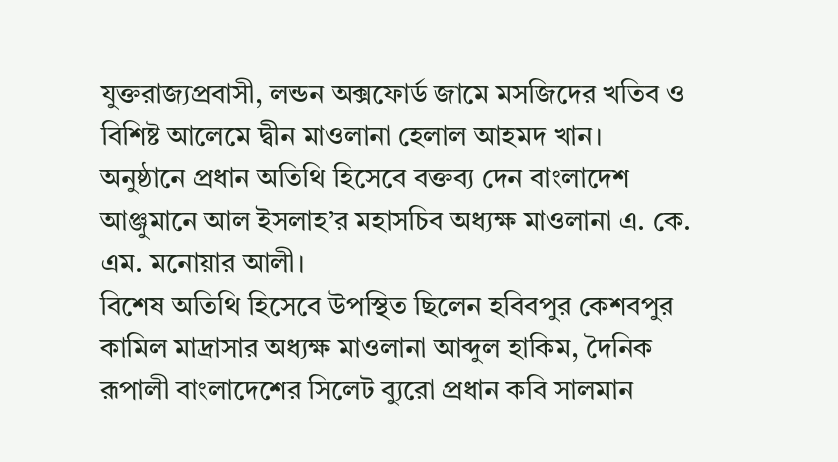যুক্তরাজ্যপ্রবাসী, লন্ডন অক্সফোর্ড জামে মসজিদের খতিব ও বিশিষ্ট আলেমে দ্বীন মাওলানা হেলাল আহমদ খান।
অনুষ্ঠানে প্রধান অতিথি হিসেবে বক্তব্য দেন বাংলাদেশ আঞ্জুমানে আল ইসলাহ’র মহাসচিব অধ্যক্ষ মাওলানা এ. কে. এম. মনোয়ার আলী।
বিশেষ অতিথি হিসেবে উপস্থিত ছিলেন হবিবপুর কেশবপুর কামিল মাদ্রাসার অধ্যক্ষ মাওলানা আব্দুল হাকিম, দৈনিক রূপালী বাংলাদেশের সিলেট ব্যুরো প্রধান কবি সালমান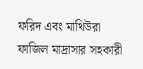ফরিদ এবং মাথিউরা ফাজিল মাদ্রাসার সহকারী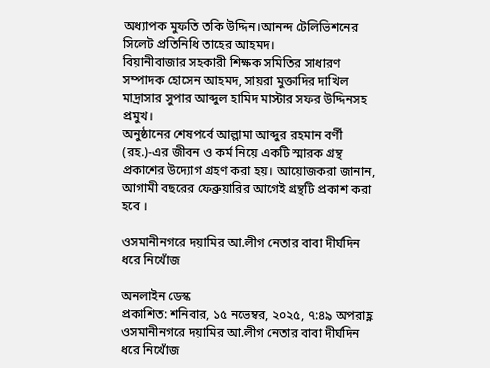অধ্যাপক মুফতি তকি উদ্দিন।আনন্দ টেলিভিশনের সিলেট প্রতিনিধি তাহের আহমদ।
বিয়ানীবাজার সহকারী শিক্ষক সমিতির সাধারণ সম্পাদক হোসেন আহমদ, সায়রা মুক্তাদির দাখিল মাদ্রাসার সুপার আব্দুল হামিদ মাস্টার সফর উদ্দিনসহ প্রমুখ।
অনুষ্ঠানের শেষপর্বে আল্লামা আব্দুর রহমান বর্ণী (রহ.)-এর জীবন ও কর্ম নিয়ে একটি স্মারক গ্রন্থ প্রকাশের উদ্যোগ গ্রহণ করা হয়। আয়োজকরা জানান, আগামী বছরের ফেব্রুয়ারির আগেই গ্রন্থটি প্রকাশ করা হবে ।

ওসমানীনগরে দয়ামির আ.লীগ নেতার বাবা দীর্ঘদিন ধরে নিখোঁজ

অনলাইন ডেস্ক
প্রকাশিত: শনিবার, ১৫ নভেম্বর, ২০২৫, ৭:৪৯ অপরাহ্ণ
ওসমানীনগরে দয়ামির আ.লীগ নেতার বাবা দীর্ঘদিন ধরে নিখোঁজ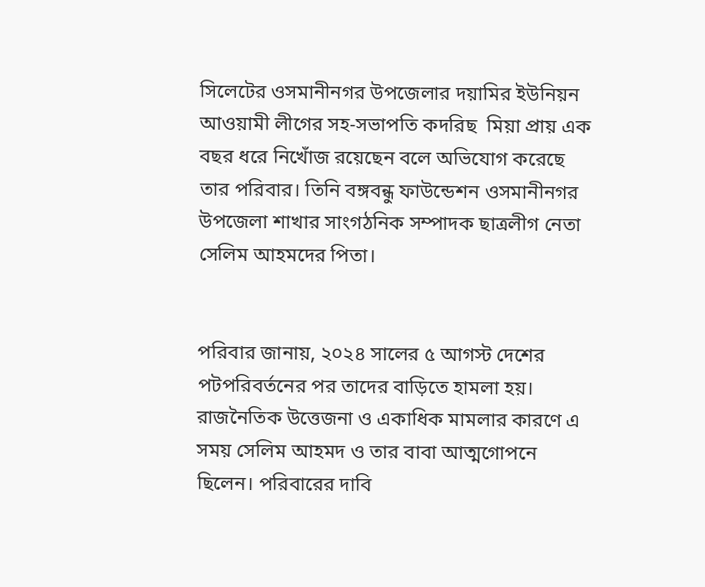সিলেটের ওসমানীনগর উপজেলার দয়ামির ইউনিয়ন আওয়ামী লীগের সহ-সভাপতি কদরিছ  মিয়া প্রায় এক বছর ধরে নিখোঁজ রয়েছেন বলে অভিযোগ করেছে তার পরিবার। তিনি বঙ্গবন্ধু ফাউন্ডেশন ওসমানীনগর উপজেলা শাখার সাংগঠনিক সম্পাদক ছাত্রলীগ নেতা সেলিম আহমদের পিতা।


পরিবার জানায়, ২০২৪ সালের ৫ আগস্ট দেশের পটপরিবর্তনের পর তাদের বাড়িতে হামলা হয়। রাজনৈতিক উত্তেজনা ও একাধিক মামলার কারণে এ সময় সেলিম আহমদ ও তার বাবা আত্মগোপনে ছিলেন। পরিবারের দাবি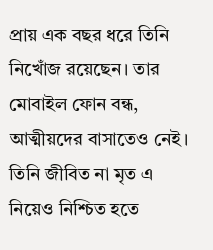প্রায় এক বছর ধরে তিনি নিখোঁজ রয়েছেন। তার মোবাইল ফোন বন্ধ, আত্মীয়দের বাসাতেও নেই। তিনি জীবিত না মৃত এ নিয়েও নিশ্চিত হতে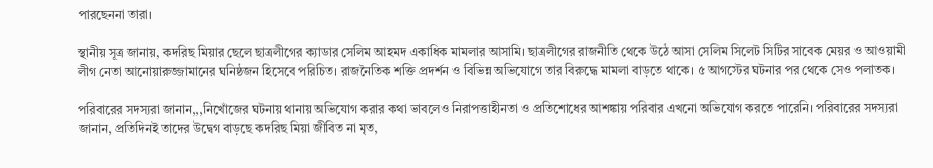পারছেননা তারা।

স্থানীয় সূত্র জানায়, কদরিছ মিয়ার ছেলে ছাত্রলীগের ক্যাডার সেলিম আহমদ একাধিক মামলার আসামি। ছাত্রলীগের রাজনীতি থেকে উঠে আসা সেলিম সিলেট সিটির সাবেক মেয়র ও আওয়ামী লীগ নেতা আনোয়ারুজ্জামানের ঘনিষ্ঠজন হিসেবে পরিচিত। রাজনৈতিক শক্তি প্রদর্শন ও বিভিন্ন অভিযোগে তার বিরুদ্ধে মামলা বাড়তে থাকে। ৫ আগস্টের ঘটনার পর থেকে সেও পলাতক।

পরিবারের সদস্যরা জানান,,,নিখোঁজের ঘটনায় থানায় অভিযোগ করার কথা ভাবলেও নিরাপত্তাহীনতা ও প্রতিশোধের আশঙ্কায় পরিবার এখনো অভিযোগ করতে পারেনি। পরিবারের সদস্যরা জানান, প্রতিদিনই তাদের উদ্বেগ বাড়ছে কদরিছ মিয়া জীবিত না মৃত,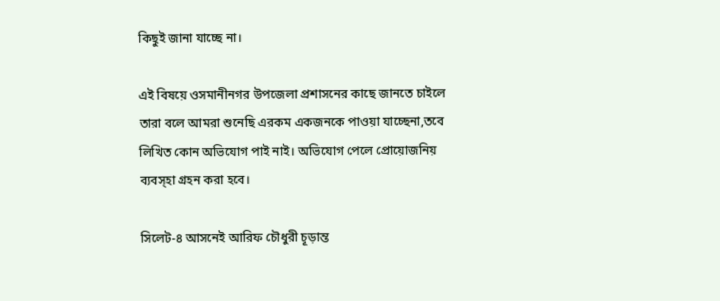কিছুই জানা যাচ্ছে না।

এই বিষয়ে ওসমানীনগর উপজেলা প্রশাসনের কাছে জানতে চাইলে তারা বলে আমরা শুনেছি এরকম একজনকে পাওয়া যাচ্ছেনা,তবে লিখিত কোন অভিযোগ পাই নাই। অভিযোগ পেলে প্রোয়োজনিয় ব্যবস্হা গ্রহন করা হবে।

সিলেট-৪ আসনেই আরিফ চৌধুরী চূড়ান্ত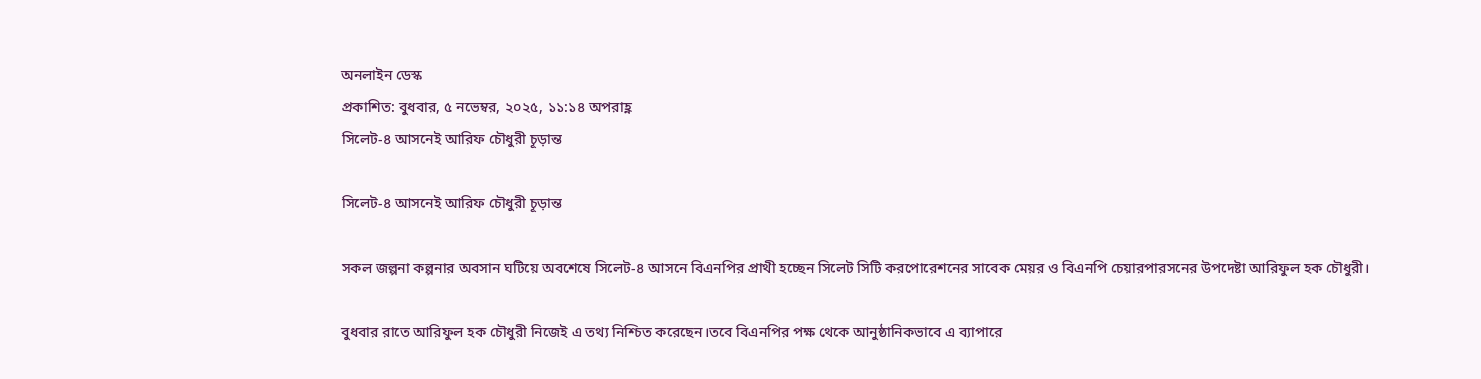অনলাইন ডেস্ক
প্রকাশিত: বুধবার, ৫ নভেম্বর, ২০২৫, ১১:১৪ অপরাহ্ণ
সিলেট-৪ আসনেই আরিফ চৌধুরী চূড়ান্ত

সিলেট-৪ আসনেই আরিফ চৌধুরী চূড়ান্ত

সকল জল্পনা কল্পনার অবসান ঘটিয়ে অবশেষে সিলেট-৪ আসনে বিএনপির প্রাথী হচ্ছেন সিলেট সিটি করপোরেশনের সাবেক মেয়র ও বিএনপি চেয়ারপারসনের উপদেষ্টা আরিফুল হক চৌধুরী।

বুধবার রাতে আরিফুল হক চৌধুরী নিজেই এ তথ্য নিশ্চিত করেছেন।তবে বিএনপির পক্ষ থেকে আনুষ্ঠানিকভাবে এ ব্যাপারে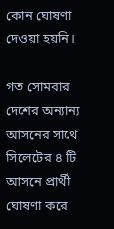কোন ঘোষণা দেওয়া হয়নি।

গত সোমবার দেশের অন্যান্য আসনের সাথে সিলেটের ৪ টি আসনে প্রার্থী ঘোষণা করে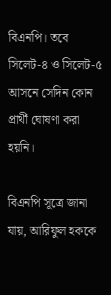বিএনপি। তবে সিলেট-৪ ও সিলেট-৫ আসনে সেদিন কোন প্রার্থী ঘোষণা করা হয়নি।

বিএনপি সূত্রে জানা যায়, আরিফুল হককে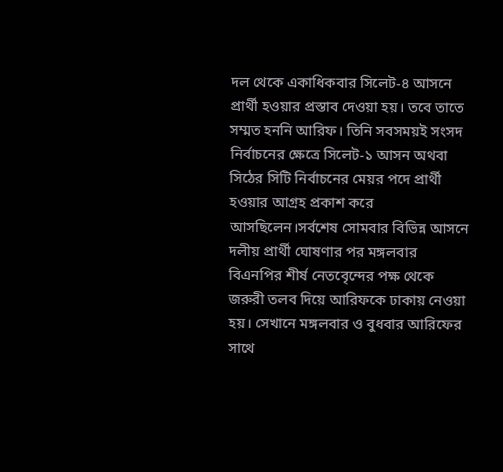দল থেকে একাধিকবার সিলেট-৪ আসনে প্রার্থী হওয়ার প্রস্তাব দেওয়া হয়। তবে তাতে সম্মত হননি আরিফ। তিনি সবসময়ই সংসদ নির্বাচনের ক্ষেত্রে সিলেট-১ আসন অথবা সিঠের সিটি নির্বাচনের মেয়র পদে প্রার্থী হওয়ার আগ্রহ প্রকাশ করে আসছিলেন।সর্বশেষ সোমবার বিভিন্ন আসনে দলীয় প্রার্থী ঘোষণার পর মঙ্গলবার বিএনপির শীর্ষ নেতবেৃন্দের পক্ষ থেকে জরুরী তলব দিয়ে আরিফকে ঢাকায় নেওয়া হয়। সেখানে মঙ্গলবার ও বুধবার আরিফের সাথে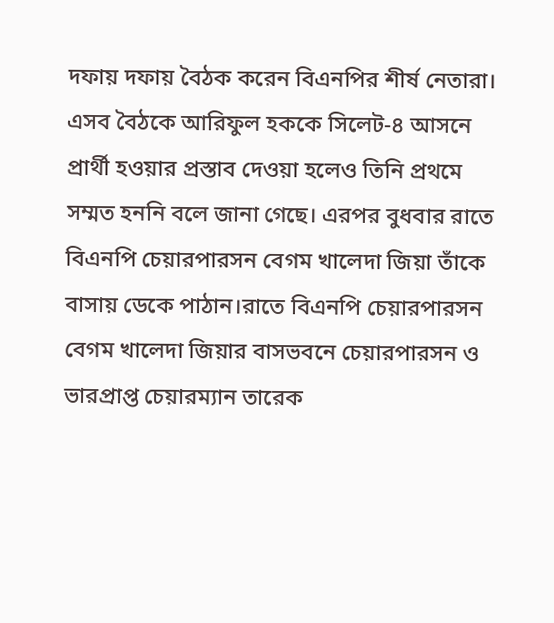দফায় দফায় বৈঠক করেন বিএনপির শীর্ষ নেতারা। এসব বৈঠকে আরিফুল হককে সিলেট-৪ আসনে প্রার্থী হওয়ার প্রস্তাব দেওয়া হলেও তিনি প্রথমে সম্মত হননি বলে জানা গেছে। এরপর বুধবার রাতে বিএনপি চেয়ারপারসন বেগম খালেদা জিয়া তাঁকে বাসায় ডেকে পাঠান।রাতে বিএনপি চেয়ারপারসন বেগম খালেদা জিয়ার বাসভবনে চেয়ারপারসন ও ভারপ্রাপ্ত চেয়ারম্যান তারেক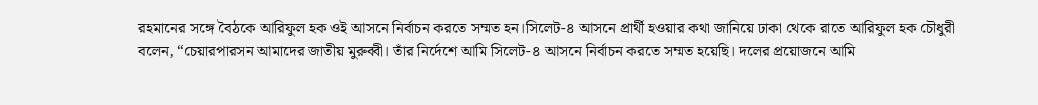রহমানের সঙ্গে বৈঠকে আরিফুল হক ওই আসনে নির্বাচন করতে সম্মত হন।সিলেট-৪ আসনে প্রার্থী হওয়ার কথা জানিয়ে ঢাকা থেকে রাতে আরিফুল হক চৌধুরী বলেন, “চেয়ারপারসন আমাদের জাতীয় মুরুব্বী। তাঁর নির্দেশে আমি সিলেট-৪ আসনে নির্বাচন করতে সম্মত হয়েছি। দলের প্রয়োজনে আমি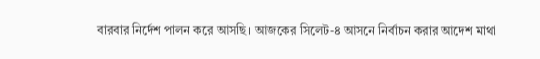বারবার নির্দেশ পালন করে আসছি। আজকের সিলেট-৪ আসনে নির্বাচন করার আদেশ মাথা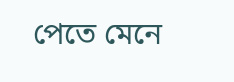পেতে মেনে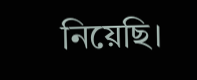নিয়েছি।